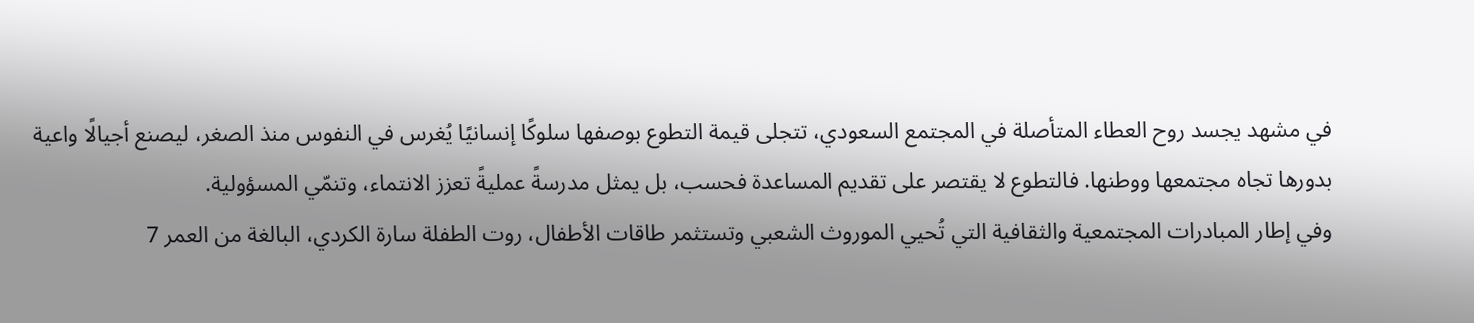في مشهد يجسد روح العطاء المتأصلة في المجتمع السعودي، تتجلى قيمة التطوع بوصفها سلوكًا إنسانيًا يُغرس في النفوس منذ الصغر، ليصنع أجيالًا واعية بدورها تجاه مجتمعها ووطنها. فالتطوع لا يقتصر على تقديم المساعدة فحسب، بل يمثل مدرسةً عمليةً تعزز الانتماء، وتنمّي المسؤولية.
وفي إطار المبادرات المجتمعية والثقافية التي تُحيي الموروث الشعبي وتستثمر طاقات الأطفال، روت الطفلة سارة الكردي، البالغة من العمر 7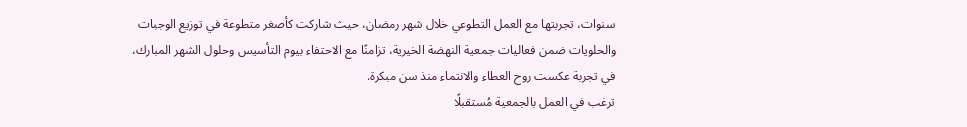سنوات، تجربتها مع العمل التطوعي خلال شهر رمضان، حيث شاركت كأصغر متطوعة في توزيع الوجبات والحلويات ضمن فعاليات جمعية النهضة الخيرية، تزامنًا مع الاحتفاء بيوم التأسيس وحلول الشهر المبارك، في تجربة عكست روح العطاء والانتماء منذ سن مبكرة.
ترغب في العمل بالجمعية مُستقبلًا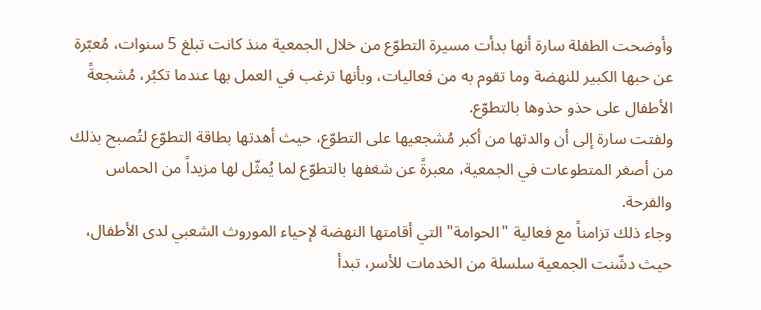وأوضحت الطفلة سارة أنها بدأت مسيرة التطوّع من خلال الجمعية منذ كانت تبلغ 5 سنوات، مُعبّرة عن حبها الكبير للنهضة وما تقوم به من فعاليات، وبأنها ترغب في العمل بها عندما تكبُر، مُشجعةً الأطفال على حذو حذوها بالتطوّع.
ولفتت سارة إلى أن والدتها من أكبر مُشجعيها على التطوّع، حيث أهدتها بطاقة التطوّع لتُصبح بذلك من أصغر المتطوعات في الجمعية، معبرةً عن شغفها بالتطوّع لما يُمثّل لها مزيداً من الحماس والفرحة.
وجاء ذلك تزامناً مع فعالية "الحوامة" التي أقامتها النهضة لإحياء الموروث الشعبي لدى الأطفال، حيث دشّنت الجمعية سلسلة من الخدمات للأسر، تبدأ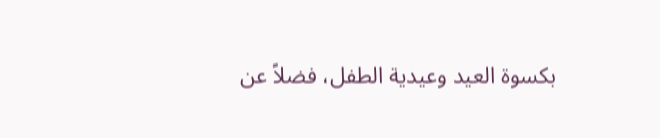بكسوة العيد وعيدية الطفل، فضلاً عن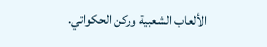الألعاب الشعبية وركن الحكواتي.